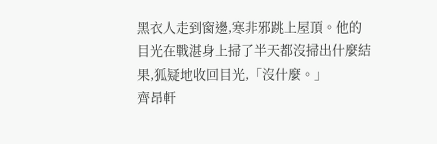黑衣人走到窗邊,寒非邪跳上屋頂。他的目光在戰湛身上掃了半天都沒掃出什麼結果,狐疑地收回目光,「沒什麼。」
齊昂軒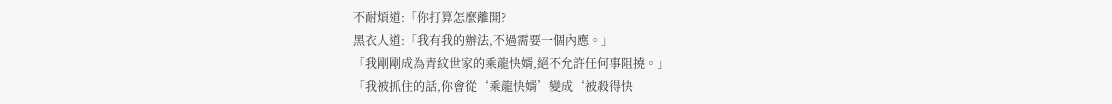不耐煩道:「你打算怎麼離開?
黑衣人道:「我有我的辦法,不過需要一個內應。」
「我剛剛成為青紋世家的乘龍快婿,絕不允許任何事阻撓。」
「我被抓住的話,你會從‘乘龍快婿’變成‘被殺得快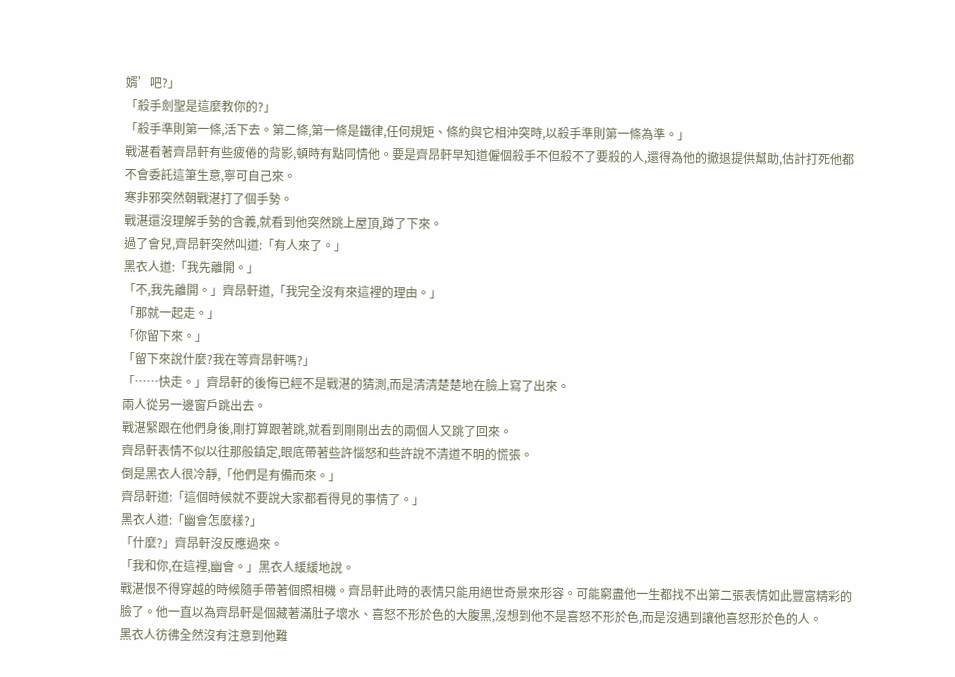婿’吧?」
「殺手劍聖是這麼教你的?」
「殺手準則第一條,活下去。第二條,第一條是鐵律,任何規矩、條約與它相沖突時,以殺手準則第一條為準。」
戰湛看著齊昂軒有些疲倦的背影,頓時有點同情他。要是齊昂軒早知道僱個殺手不但殺不了要殺的人,還得為他的撤退提供幫助,估計打死他都不會委託這筆生意,寧可自己來。
寒非邪突然朝戰湛打了個手勢。
戰湛還沒理解手勢的含義,就看到他突然跳上屋頂,蹲了下來。
過了會兒,齊昂軒突然叫道:「有人來了。」
黑衣人道:「我先離開。」
「不,我先離開。」齊昂軒道,「我完全沒有來這裡的理由。」
「那就一起走。」
「你留下來。」
「留下來說什麼?我在等齊昂軒嗎?」
「……快走。」齊昂軒的後悔已經不是戰湛的猜測,而是清清楚楚地在臉上寫了出來。
兩人從另一邊窗戶跳出去。
戰湛緊跟在他們身後,剛打算跟著跳,就看到剛剛出去的兩個人又跳了回來。
齊昂軒表情不似以往那般鎮定,眼底帶著些許惱怒和些許說不清道不明的慌張。
倒是黑衣人很冷靜,「他們是有備而來。」
齊昂軒道:「這個時候就不要說大家都看得見的事情了。」
黑衣人道:「幽會怎麼樣?」
「什麼?」齊昂軒沒反應過來。
「我和你,在這裡,幽會。」黑衣人緩緩地說。
戰湛恨不得穿越的時候隨手帶著個照相機。齊昂軒此時的表情只能用絕世奇景來形容。可能窮盡他一生都找不出第二張表情如此豐富精彩的臉了。他一直以為齊昂軒是個藏著滿肚子壞水、喜怒不形於色的大腹黑,沒想到他不是喜怒不形於色,而是沒遇到讓他喜怒形於色的人。
黑衣人彷彿全然沒有注意到他難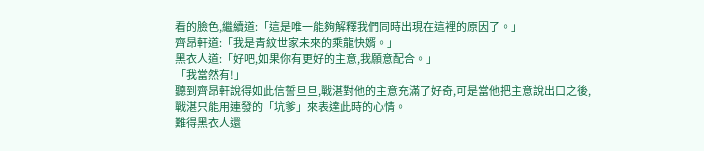看的臉色,繼續道:「這是唯一能夠解釋我們同時出現在這裡的原因了。」
齊昂軒道:「我是青紋世家未來的乘龍快婿。」
黑衣人道:「好吧,如果你有更好的主意,我願意配合。」
「我當然有!」
聽到齊昂軒說得如此信誓旦旦,戰湛對他的主意充滿了好奇,可是當他把主意說出口之後,戰湛只能用連發的「坑爹」來表達此時的心情。
難得黑衣人還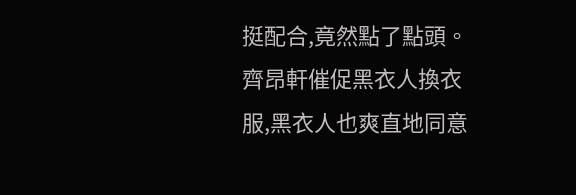挺配合,竟然點了點頭。
齊昂軒催促黑衣人換衣服,黑衣人也爽直地同意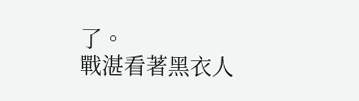了。
戰湛看著黑衣人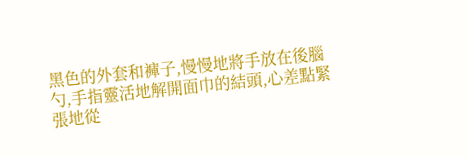黑色的外套和褲子,慢慢地將手放在後腦勺,手指靈活地解開面巾的結頭,心差點緊張地從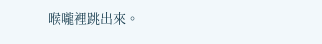喉嚨裡跳出來。